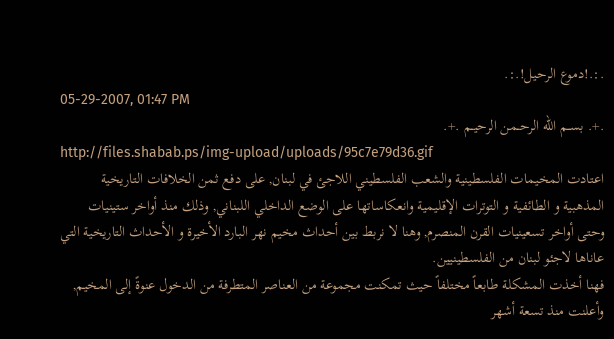.:.!دموع الرحيل!.:.
05-29-2007, 01:47 PM
.+. بســم الله الرحــمن الرحيــم .+.
http://files.shabab.ps/img-upload/uploads/95c7e79d36.gif
اعتادت المخيمات الفلسطينية والشعب الفلسطيني اللاجئ في لبنان, على دفع ثمن الخلافات التاريخية
المذهبية و الطائفية و التوترات الإقليمية وانعكاساتها على الوضع الداخلي اللبناني, وذلك منذ أواخر ستينيات
وحتى أواخر تسعينيات القرن المنصرم, وهنا لا نربط بين أحداث مخيم نهر البارد الأخيرة و الأحداث التاريخية التي
عاناها لاجئو لبنان من الفلسطينيين.
فهنا أخذت المشكلة طابعاً مختلفاً حيث تمكنت مجموعة من العناصر المتطرفة من الدخول عنوةً إلى المخيم,
وأعلنت منذ تسعة أشهر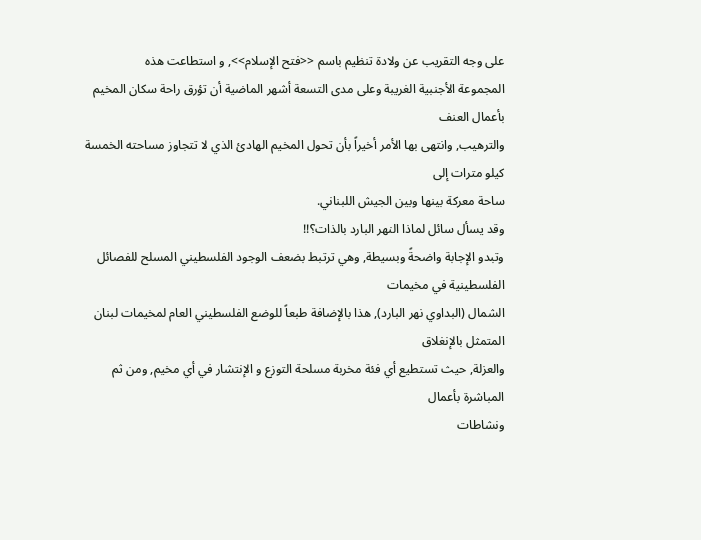على وجه التقريب عن ولادة تنظيم باسم <<فتح الإسلام>>, و استطاعت هذه
المجموعة الأجنبية الغريبة وعلى مدى التسعة أشهر الماضية أن تؤرق راحة سكان المخيم بأعمال العنف
والترهيب, وانتهى بها الأمر أخيراً بأن تحول المخيم الهادئ الذي لا تتجاوز مساحته الخمسة كيلو مترات إلى
ساحة معركة بينها وبين الجيش اللبناني.
وقد يسأل سائل لماذا النهر البارد بالذات؟!!
وتبدو الإجابة واضحةً وبسيطة, وهي ترتبط بضعف الوجود الفلسطيني المسلح للفصائل الفلسطينية في مخيمات
الشمال (البداوي نهر البارد), هذا بالإضافة طبعاً للوضع الفلسطيني العام لمخيمات لبنان المتمثل بالإنغلاق
والعزلة, حيث تستطيع أي فئة مخربة مسلحة التوزع و الإنتشار في أي مخيم, ومن ثم المباشرة بأعمال
ونشاطات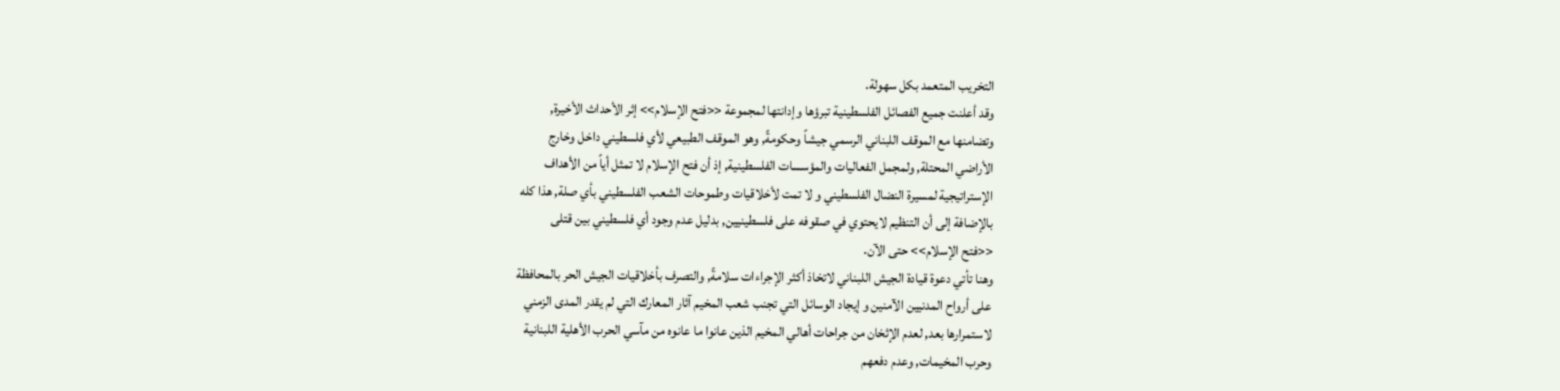التخريب المتعمد بكل سهولة.
وقد أعلنت جميع الفصائل الفلسطينية تبرؤها وإدانتها لمجموعة <<فتح الإسلام>> إثر الأحداث الأخيرة,
وتضامنها مع الموقف اللبناني الرسمي جيشاً وحكومةً, وهو الموقف الطبيعي لأي فلسطيني داخل وخارج
الأراضي المحتلة, ولمجمل الفعاليات والمؤسسات الفلسطينية, إذ أن فتح الإسلام لا تمثل أياً من الأهداف
الإستراتيجية لمسيرة النضال الفلسطيني و لا تمت لأخلاقيات وطموحات الشعب الفلسطيني بأي صلة, هذا كله
بالإضافة إلى أن التنظيم لايحتوي في صقوفه على فلسطينيين, بدليل عدم وجود أي فلسطيني بين قتلى
<<فتح الإسلام>> حتى الآن.
وهنا تأتي دعوة قيادة الجيش اللبناني لاتخاذ أكثر الإجراءات سلامةً, والتصرف بأخلاقيات الجيش الحر بالمحافظة
على أرواح المدنيين الآمنين و إيجاد الوسائل التي تجنب شعب المخيم آثار المعارك التي لم يقدر المدى الزمني
لاستمرارها بعد, لعدم الإثخان من جراحات أهالي المخيم الذين عانوا ما عانوه من مآسي الحرب الأهلية اللبنانية
وحرب المخيمات, وعدم دفعهم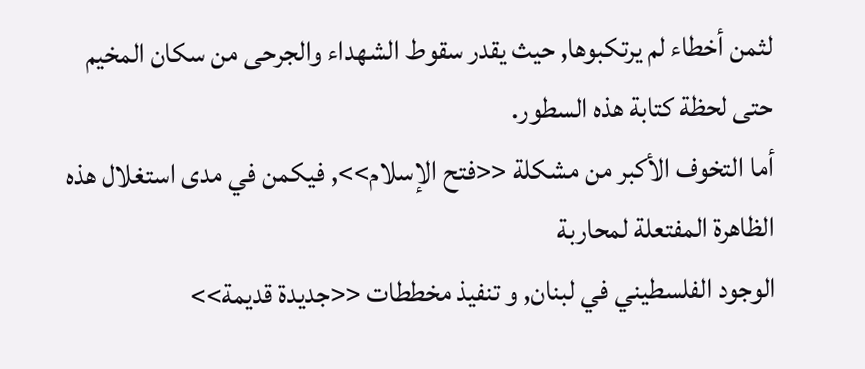لثمن أخطاء لم يرتكبوها, حيث يقدر سقوط الشهداء والجرحى من سكان المخيم
حتى لحظة كتابة هذه السطور.
أما التخوف الأكبر من مشكلة <<فتح الإسلام>>, فيكمن في مدى استغلال هذه الظاهرة المفتعلة لمحاربة
الوجود الفلسطيني في لبنان, و تنفيذ مخططات <<جديدة قديمة>>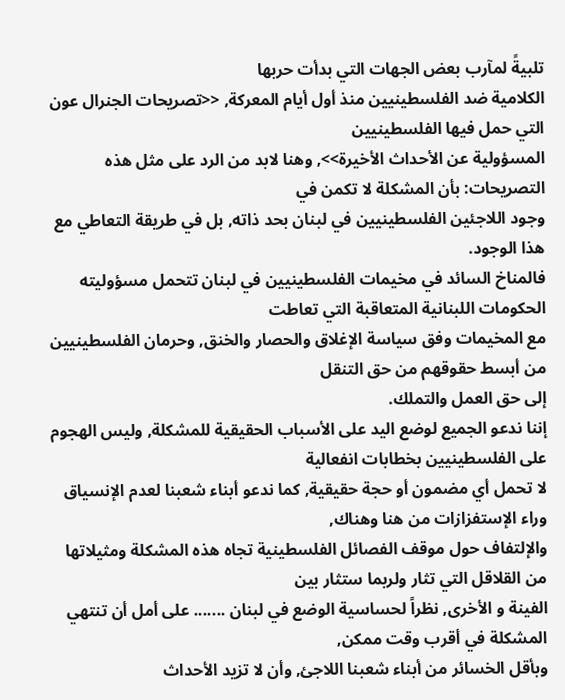تلبيةً لمآرب بعض الجهات التي بدأت حربها
الكلامية ضد الفلسطينيين منذ أول أيام المعركة, <<تصريحات الجنرال عون التي حمل فيها الفلسطينيين
المسؤولية عن الأحداث الأخيرة>>, وهنا لابد من الرد على مثل هذه التصريحات: بأن المشكلة لا تكمن في
وجود اللاجئين الفلسطينيين في لبنان بحد ذاته, بل في طريقة التعاطي مع هذا الوجود.
فالمناخ السائد في مخيمات الفلسطينيين في لبنان تتحمل مسؤوليته الحكومات اللبنانية المتعاقبة التي تعاطت
مع المخيمات وفق سياسة الإغلاق والحصار والخنق, وحرمان الفلسطينيين من أبسط حقوقهم من حق التنقل
إلى حق العمل والتملك.
إننا ندعو الجميع لوضع اليد على الأسباب الحقيقية للمشكلة, وليس الهجوم على الفلسطينيين بخطابات انفعالية
لا تحمل أي مضمون أو حجة حقيقية, كما ندعو أبناء شعبنا لعدم الإنسياق وراء الإستفزازات من هنا وهناك,
والإلتفاف حول موقف الفصائل الفلسطينية تجاه هذه المشكلة ومثيلاتها من القلاقل التي تثار ولربما ستثار بين
الفينة و الأخرى, نظراً لحساسية الوضع في لبنان ....... على أمل أن تنتهي المشكلة في أقرب وقت ممكن,
وبأقل الخسائر من أبناء شعبنا اللاجئ, وأن لا تزيد الأحداث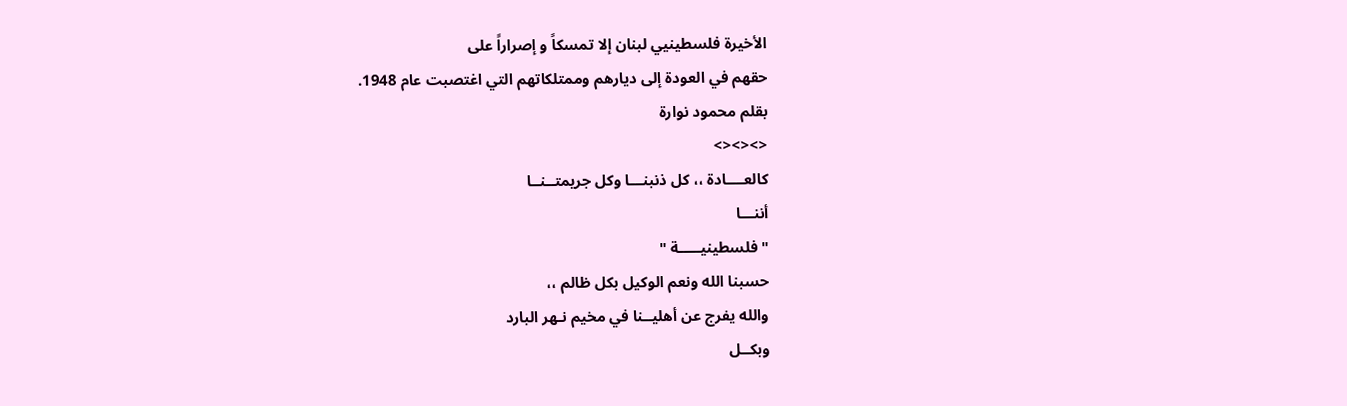الأخيرة فلسطينيي لبنان إلا تمسكاً و إصراراً على
حقهم في العودة إلى ديارهم وممتلكاتهم التي اغتصبت عام 1948.
بقلم محمود نوارة
<><><>
كالعــــادة ،، كل ذنبنـــا وكل جريمتــنــا
أننـــا
" فلسطينيـــــة "
حسبنا الله ونعم الوكيل بكل ظالم ،،
والله يفرج عن أهليــنا في مخيم نـهر البارد
وبكــل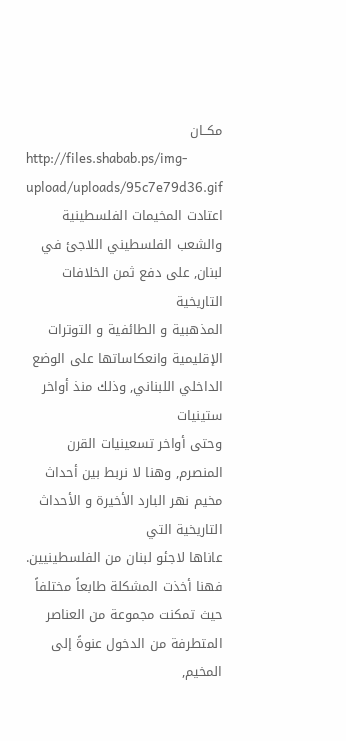مكــان
http://files.shabab.ps/img-upload/uploads/95c7e79d36.gif
اعتادت المخيمات الفلسطينية والشعب الفلسطيني اللاجئ في لبنان, على دفع ثمن الخلافات التاريخية
المذهبية و الطائفية و التوترات الإقليمية وانعكاساتها على الوضع الداخلي اللبناني, وذلك منذ أواخر ستينيات
وحتى أواخر تسعينيات القرن المنصرم, وهنا لا نربط بين أحداث مخيم نهر البارد الأخيرة و الأحداث التاريخية التي
عاناها لاجئو لبنان من الفلسطينيين.
فهنا أخذت المشكلة طابعاً مختلفاً حيث تمكنت مجموعة من العناصر المتطرفة من الدخول عنوةً إلى المخيم,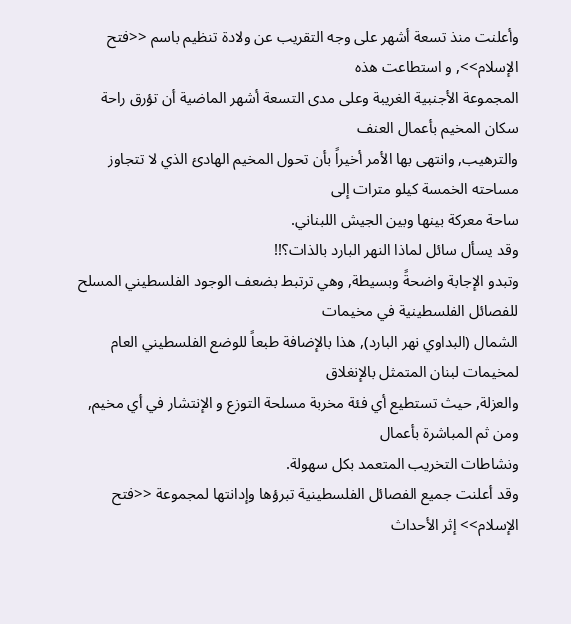وأعلنت منذ تسعة أشهر على وجه التقريب عن ولادة تنظيم باسم <<فتح الإسلام>>, و استطاعت هذه
المجموعة الأجنبية الغريبة وعلى مدى التسعة أشهر الماضية أن تؤرق راحة سكان المخيم بأعمال العنف
والترهيب, وانتهى بها الأمر أخيراً بأن تحول المخيم الهادئ الذي لا تتجاوز مساحته الخمسة كيلو مترات إلى
ساحة معركة بينها وبين الجيش اللبناني.
وقد يسأل سائل لماذا النهر البارد بالذات؟!!
وتبدو الإجابة واضحةً وبسيطة, وهي ترتبط بضعف الوجود الفلسطيني المسلح للفصائل الفلسطينية في مخيمات
الشمال (البداوي نهر البارد), هذا بالإضافة طبعاً للوضع الفلسطيني العام لمخيمات لبنان المتمثل بالإنغلاق
والعزلة, حيث تستطيع أي فئة مخربة مسلحة التوزع و الإنتشار في أي مخيم, ومن ثم المباشرة بأعمال
ونشاطات التخريب المتعمد بكل سهولة.
وقد أعلنت جميع الفصائل الفلسطينية تبرؤها وإدانتها لمجموعة <<فتح الإسلام>> إثر الأحداث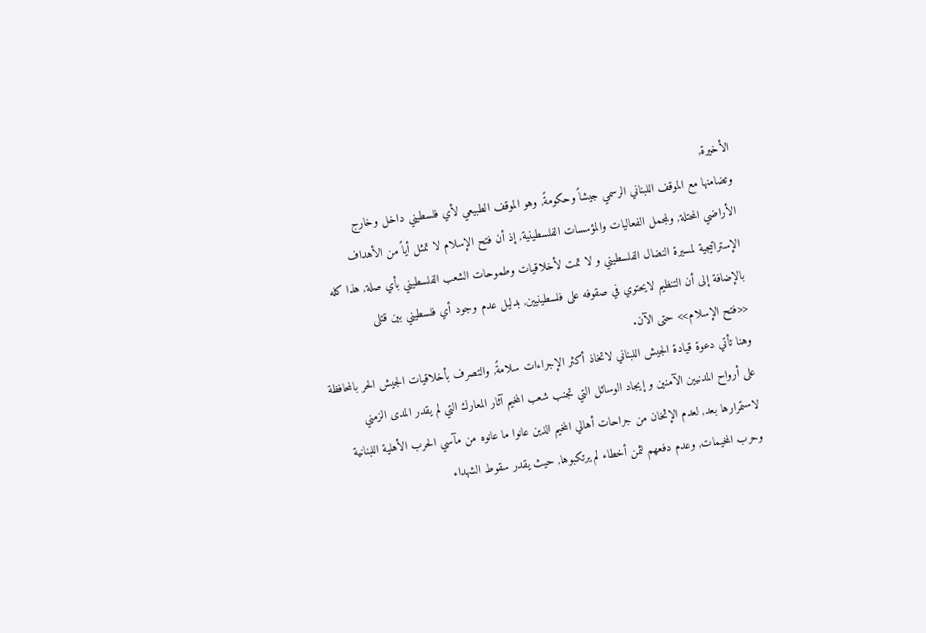الأخيرة,
وتضامنها مع الموقف اللبناني الرسمي جيشاً وحكومةً, وهو الموقف الطبيعي لأي فلسطيني داخل وخارج
الأراضي المحتلة, ولمجمل الفعاليات والمؤسسات الفلسطينية, إذ أن فتح الإسلام لا تمثل أياً من الأهداف
الإستراتيجية لمسيرة النضال الفلسطيني و لا تمت لأخلاقيات وطموحات الشعب الفلسطيني بأي صلة, هذا كله
بالإضافة إلى أن التنظيم لايحتوي في صقوفه على فلسطينيين, بدليل عدم وجود أي فلسطيني بين قتلى
<<فتح الإسلام>> حتى الآن.
وهنا تأتي دعوة قيادة الجيش اللبناني لاتخاذ أكثر الإجراءات سلامةً, والتصرف بأخلاقيات الجيش الحر بالمحافظة
على أرواح المدنيين الآمنين و إيجاد الوسائل التي تجنب شعب المخيم آثار المعارك التي لم يقدر المدى الزمني
لاستمرارها بعد, لعدم الإثخان من جراحات أهالي المخيم الذين عانوا ما عانوه من مآسي الحرب الأهلية اللبنانية
وحرب المخيمات, وعدم دفعهم لثمن أخطاء لم يرتكبوها, حيث يقدر سقوط الشهداء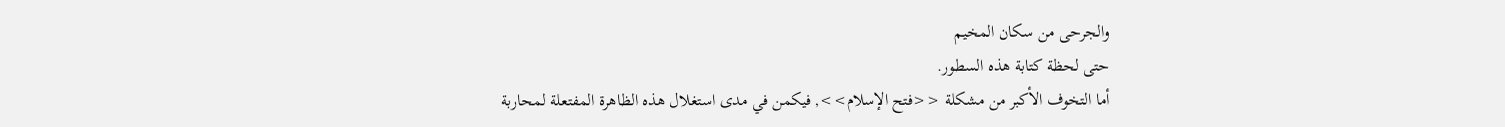والجرحى من سكان المخيم
حتى لحظة كتابة هذه السطور.
أما التخوف الأكبر من مشكلة <<فتح الإسلام>>, فيكمن في مدى استغلال هذه الظاهرة المفتعلة لمحاربة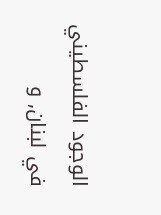الوجود الفلسطيني في لبنان, و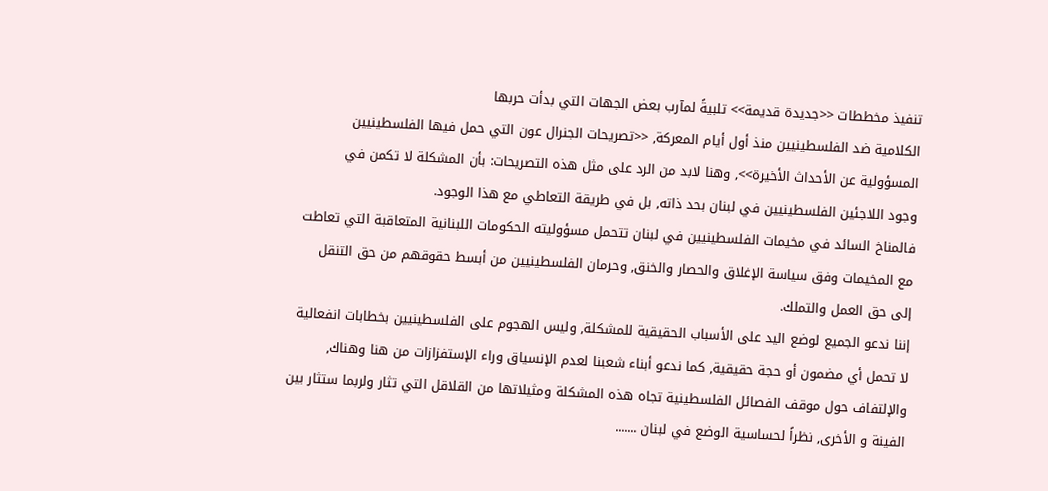تنفيذ مخططات <<جديدة قديمة>> تلبيةً لمآرب بعض الجهات التي بدأت حربها
الكلامية ضد الفلسطينيين منذ أول أيام المعركة, <<تصريحات الجنرال عون التي حمل فيها الفلسطينيين
المسؤولية عن الأحداث الأخيرة>>, وهنا لابد من الرد على مثل هذه التصريحات: بأن المشكلة لا تكمن في
وجود اللاجئين الفلسطينيين في لبنان بحد ذاته, بل في طريقة التعاطي مع هذا الوجود.
فالمناخ السائد في مخيمات الفلسطينيين في لبنان تتحمل مسؤوليته الحكومات اللبنانية المتعاقبة التي تعاطت
مع المخيمات وفق سياسة الإغلاق والحصار والخنق, وحرمان الفلسطينيين من أبسط حقوقهم من حق التنقل
إلى حق العمل والتملك.
إننا ندعو الجميع لوضع اليد على الأسباب الحقيقية للمشكلة, وليس الهجوم على الفلسطينيين بخطابات انفعالية
لا تحمل أي مضمون أو حجة حقيقية, كما ندعو أبناء شعبنا لعدم الإنسياق وراء الإستفزازات من هنا وهناك,
والإلتفاف حول موقف الفصائل الفلسطينية تجاه هذه المشكلة ومثيلاتها من القلاقل التي تثار ولربما ستثار بين
الفينة و الأخرى, نظراً لحساسية الوضع في لبنان .......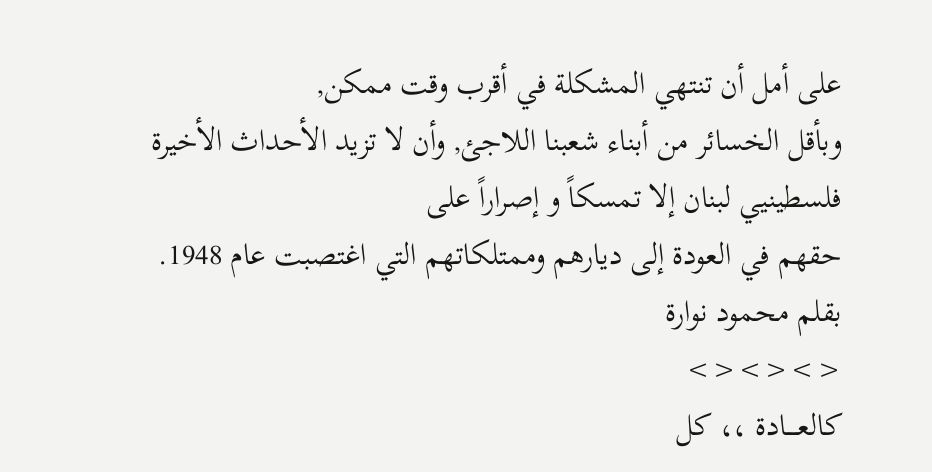على أمل أن تنتهي المشكلة في أقرب وقت ممكن,
وبأقل الخسائر من أبناء شعبنا اللاجئ, وأن لا تزيد الأحداث الأخيرة فلسطينيي لبنان إلا تمسكاً و إصراراً على
حقهم في العودة إلى ديارهم وممتلكاتهم التي اغتصبت عام 1948.
بقلم محمود نوارة
<><><>
كالعــــادة ،، كل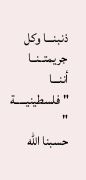ذنبنـــا وكل جريمتــنــا
أننـــا
" فلسطينيـــــة "
حسبنا الله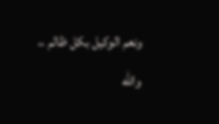ونعم الوكيل بكل ظالم ،،
والله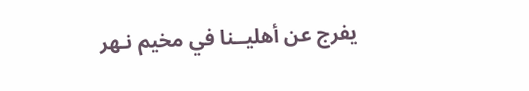يفرج عن أهليــنا في مخيم نـهر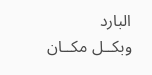البارد
وبكــل مكــان